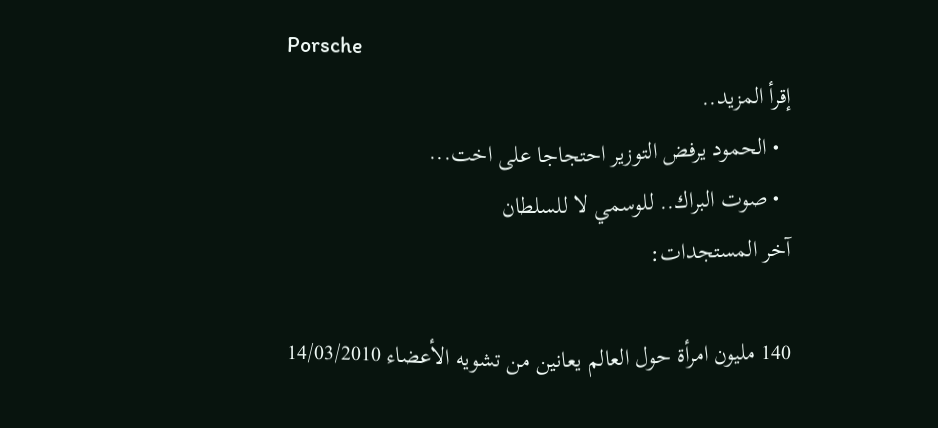Porsche
إقرأ المزيد..
  • الحمود يرفض التوزير احتجاجا على اخت...
  • صوت البراك.. للوسمي لا للسلطان
آخر المستجدات:

140 مليون امرأة حول العالم يعانين من تشويه الأعضاء 14/03/2010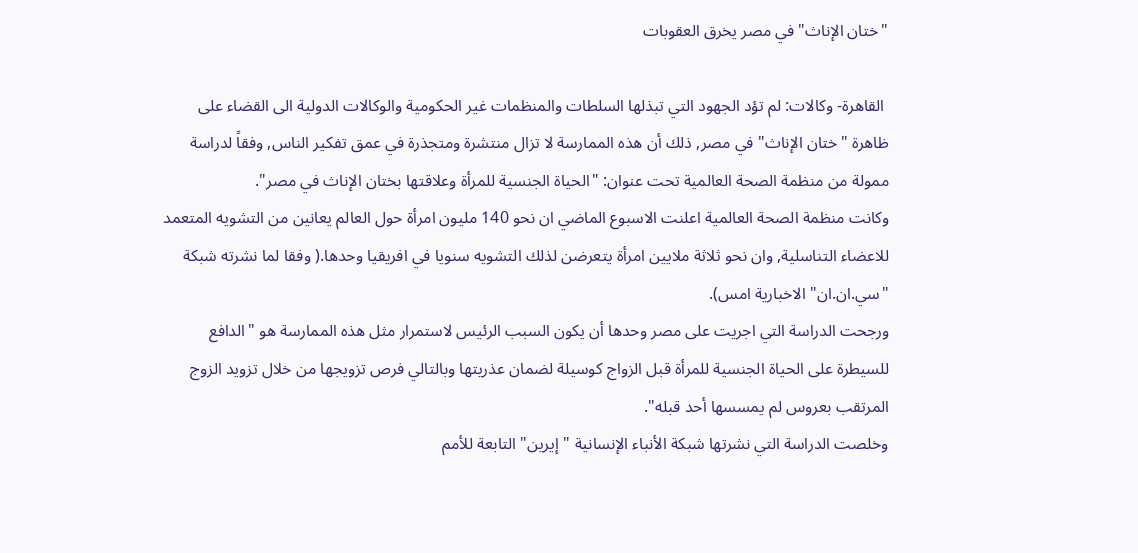"ختان الإناث" في مصر يخرق العقوبات

 القاهرة- وكالات: لم تؤد الجهود التي تبذلها السلطات والمنظمات غير الحكومية والوكالات الدولية الى القضاء على ظاهرة "ختان الإناث" في مصر, ذلك أن هذه الممارسة لا تزال منتشرة ومتجذرة في عمق تفكير الناس, وفقاً لدراسة ممولة من منظمة الصحة العالمية تحت عنوان: "الحياة الجنسية للمرأة وعلاقتها بختان الإناث في مصر".
وكانت منظمة الصحة العالمية اعلنت الاسبوع الماضي ان نحو 140 مليون امرأة حول العالم يعانين من التشويه المتعمد للاعضاء التناسلية, وان نحو ثلاثة ملايين امرأة يتعرضن لذلك التشويه سنويا في افريقيا وحدها.( وفقا لما نشرته شبكة "سي.ان.ان" الاخبارية امس).
ورجحت الدراسة التي اجريت على مصر وحدها أن يكون السبب الرئيس لاستمرار مثل هذه الممارسة هو "الدافع للسيطرة على الحياة الجنسية للمرأة قبل الزواج كوسيلة لضمان عذريتها وبالتالي فرص تزويجها من خلال تزويد الزوج المرتقب بعروس لم يمسسها أحد قبله".
وخلصت الدراسة التي نشرتها شبكة الأنباء الإنسانية "إيرين" التابعة للأمم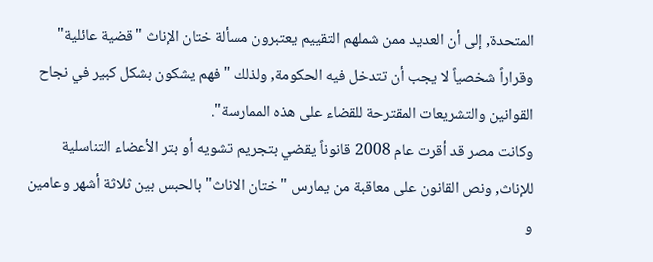المتحدة, إلى أن العديد ممن شملهم التقييم يعتبرون مسألة ختان الإناث "قضية عائلية" وقراراً شخصياً لا يجب أن تتدخل فيه الحكومة, ولذلك "فهم يشكون بشكل كبير في نجاح القوانين والتشريعات المقترحة للقضاء على هذه الممارسة".
وكانت مصر قد أقرت عام 2008 قانوناً يقضي بتجريم تشويه أو بتر الأعضاء التناسلية للإناث, ونص القانون على معاقبة من يمارس "ختان الاناث" بالحبس بين ثلاثة أشهر وعامين و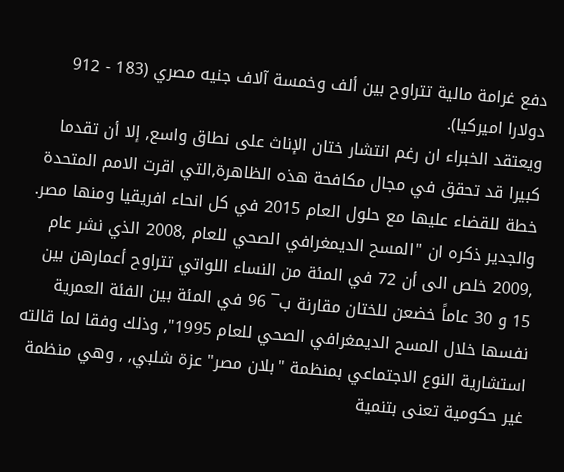دفع غرامة مالية تتراوح بين ألف وخمسة آلاف جنيه مصري (183 - 912 دولارا اميركيا).
ويعتقد الخبراء ان رغم انتشار ختان الإناث على نطاق واسع, إلا أن تقدما كبيرا قد تحقق في مجال مكافحة هذه الظاهرة,التي اقرت الامم المتحدة خطة للقضاء عليها مع حلول العام 2015 في كل انحاء افريقيا ومنها مصر.
والجدير ذكره ان "المسح الديمغرافي الصحي للعام ,2008 الذي نشر عام ,2009 خلص الى أن 72 في المئة من النساء اللواتي تتراوح أعمارهن بين 15 و 30 عاماً خضعن للختان مقارنة ب¯ 96 في المئة بين الفئة العمرية نفسها خلال المسح الديمغرافي الصحي للعام 1995", وذلك وفقا لما قالته استشارية النوع الاجتماعي بمنظمة "بلان مصر" عزة شلبي, , وهي منظمة غير حكومية تعنى بتنمية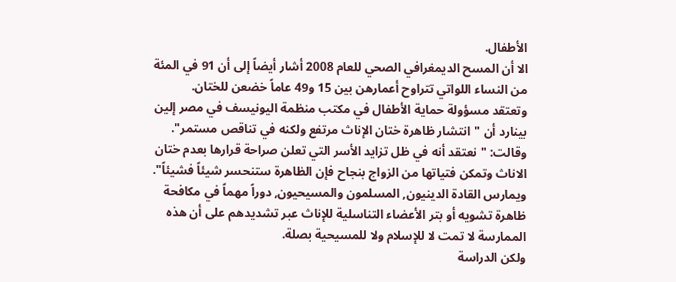الأطفال.
الا أن المسح الديمغرافي الصحي للعام 2008 أشار أيضاً إلى أن 91 في المئة من النساء اللواتي تتراوح أعمارهن بين 15 و49 عاماً خضعن للختان.
وتعتقد مسؤولة حماية الأطفال في مكتب منظمة اليونيسف في مصر إلين بينارد أن "انتشار ظاهرة ختان الإناث مرتفع ولكنه في تناقص مستمر". وقالت: "نعتقد أنه في ظل تزايد الأسر التي تعلن صراحة قرارها بعدم ختان الاناث وتمكن فتياتها من الزواج بنجاح فإن الظاهرة ستنحسر شيئاً فشيئاً".
ويمارس القادة الدينيون, المسلمون والمسيحيون, دوراً مهماً في مكافحة ظاهرة تشويه أو بتر الأعضاء التناسلية للإناث عبر تشديدهم على أن هذه الممارسة لا تمت لا للإسلام ولا للمسيحية بصلة.
ولكن الدراسة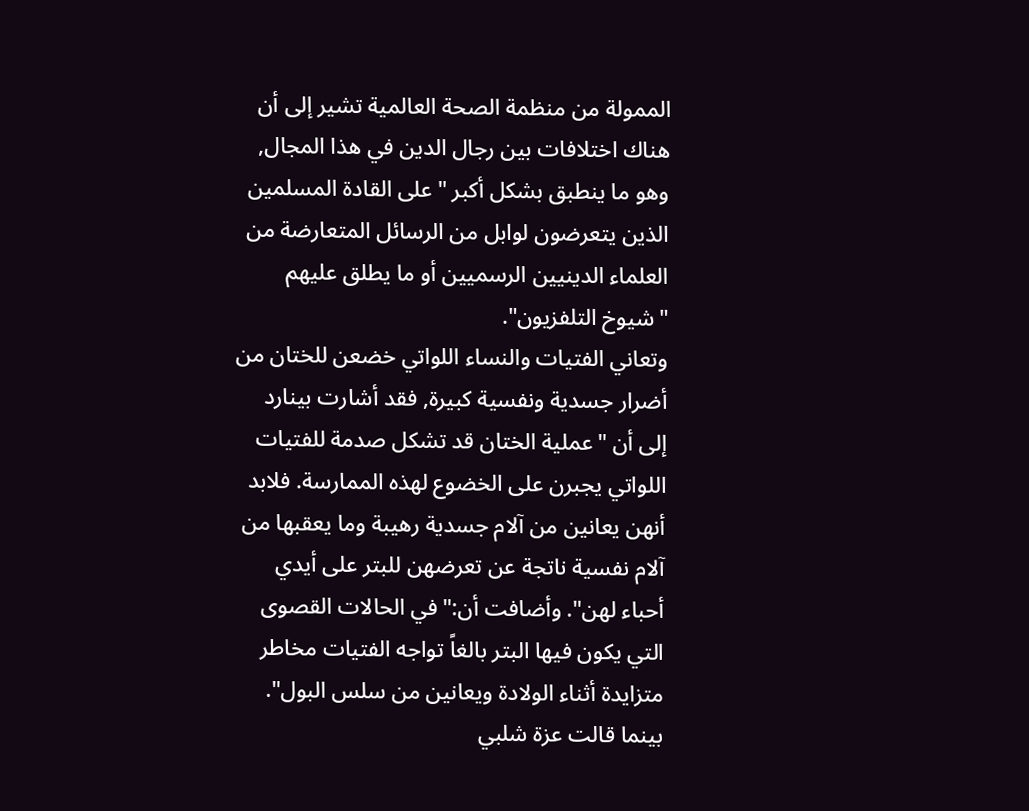الممولة من منظمة الصحة العالمية تشير إلى أن هناك اختلافات بين رجال الدين في هذا المجال, وهو ما ينطبق بشكل أكبر "على القادة المسلمين الذين يتعرضون لوابل من الرسائل المتعارضة من العلماء الدينيين الرسميين أو ما يطلق عليهم "شيوخ التلفزيون".
وتعاني الفتيات والنساء اللواتي خضعن للختان من أضرار جسدية ونفسية كبيرة, فقد أشارت بينارد إلى أن "عملية الختان قد تشكل صدمة للفتيات اللواتي يجبرن على الخضوع لهذه الممارسة. فلابد أنهن يعانين من آلام جسدية رهيبة وما يعقبها من آلام نفسية ناتجة عن تعرضهن للبتر على أيدي أحباء لهن". وأضافت أن:"في الحالات القصوى التي يكون فيها البتر بالغاً تواجه الفتيات مخاطر متزايدة أثناء الولادة ويعانين من سلس البول".
بينما قالت عزة شلبي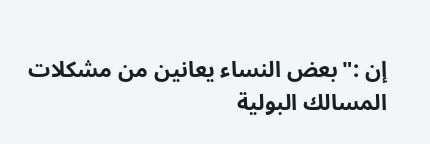إن :"بعض النساء يعانين من مشكلات المسالك البولية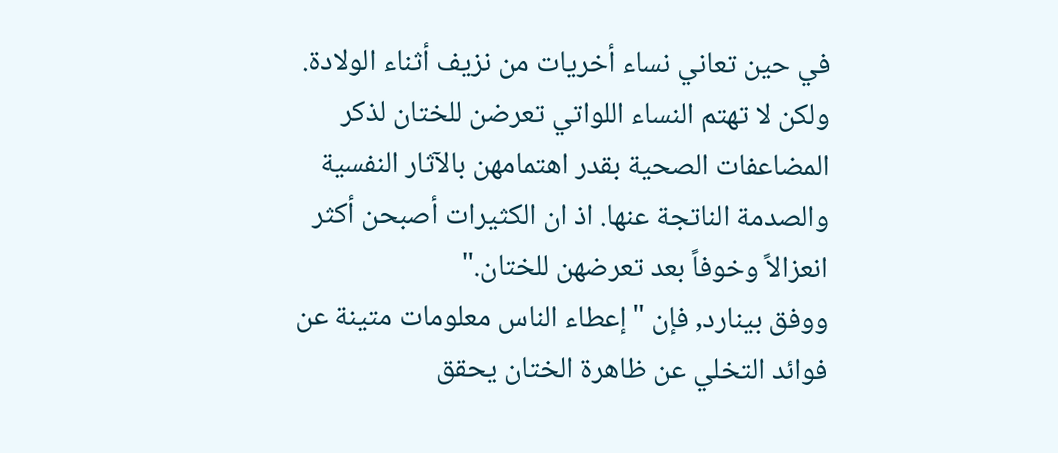في حين تعاني نساء أخريات من نزيف أثناء الولادة. ولكن لا تهتم النساء اللواتي تعرضن للختان لذكر المضاعفات الصحية بقدر اهتمامهن بالآثار النفسية والصدمة الناتجة عنها. اذ ان الكثيرات أصبحن أكثر انعزالاً وخوفاً بعد تعرضهن للختان."
ووفق بينارد, فإن "إعطاء الناس معلومات متينة عن فوائد التخلي عن ظاهرة الختان يحقق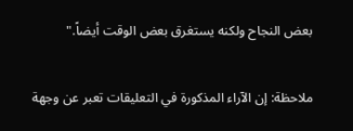بعض النجاح ولكنه يستغرق بعض الوقت أيضاً."

ملاحظة: إن الآراء المذكورة في التعليقات تعبر عن وجهة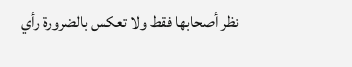نظر أصحابها فقط ولا تعكس بالضرورة رأي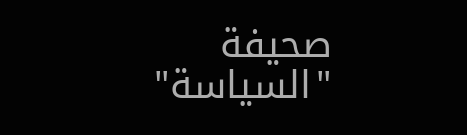صحيفة "السياسة"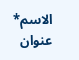الاسم*
عنوان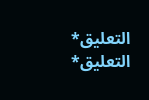التعليق*
التعليق*